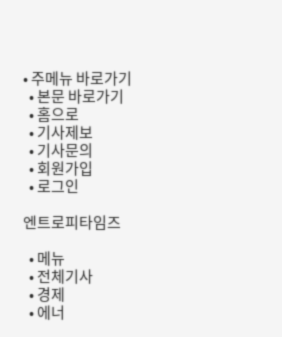• 주메뉴 바로가기
  • 본문 바로가기
  • 홈으로
  • 기사제보
  • 기사문의
  • 회원가입
  • 로그인

엔트로피타임즈

  • 메뉴
  • 전체기사
  • 경제
  • 에너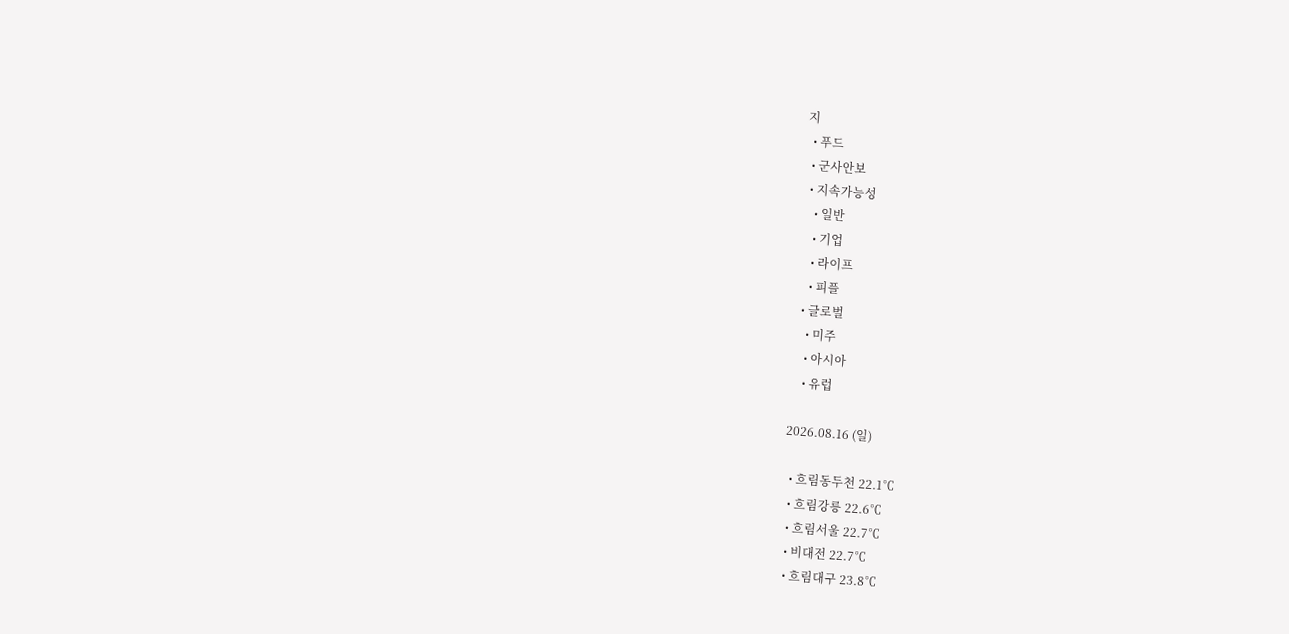지
  • 푸드
  • 군사안보
  • 지속가능성
    • 일반
    • 기업
    • 라이프
    • 피플
  • 글로벌
    • 미주
    • 아시아
    • 유럽

2026.08.16 (일)

  • 흐림동두천 22.1℃
  • 흐림강릉 22.6℃
  • 흐림서울 22.7℃
  • 비대전 22.7℃
  • 흐림대구 23.8℃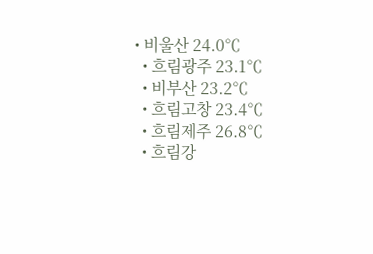• 비울산 24.0℃
  • 흐림광주 23.1℃
  • 비부산 23.2℃
  • 흐림고창 23.4℃
  • 흐림제주 26.8℃
  • 흐림강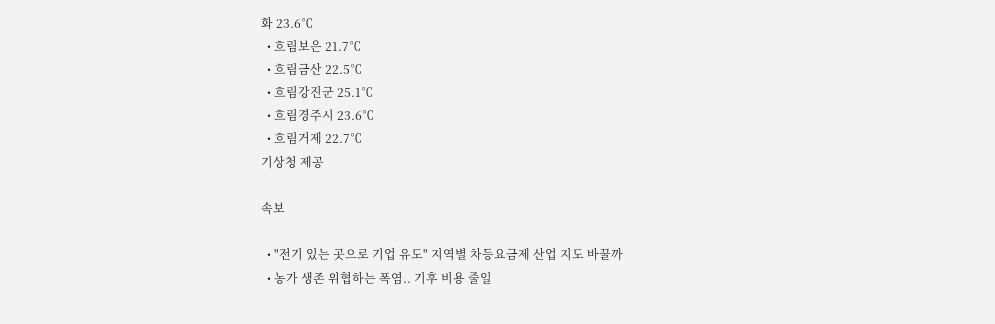화 23.6℃
  • 흐림보은 21.7℃
  • 흐림금산 22.5℃
  • 흐림강진군 25.1℃
  • 흐림경주시 23.6℃
  • 흐림거제 22.7℃
기상청 제공

속보

  • "전기 있는 곳으로 기업 유도" 지역별 차등요금제 산업 지도 바꿀까
  • 농가 생존 위협하는 폭염.. 기후 비용 줄일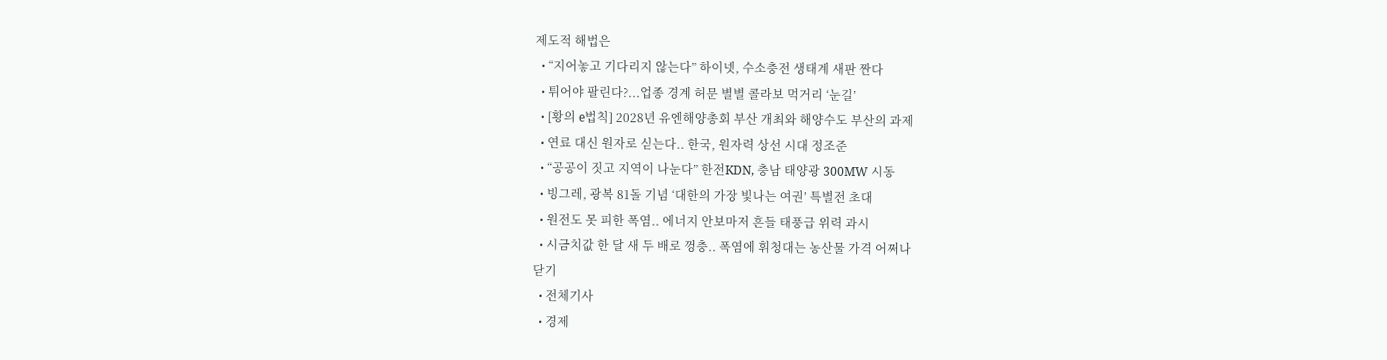제도적 해법은
  • “지어놓고 기다리지 않는다” 하이넷, 수소충전 생태계 새판 짠다
  • 튀어야 팔린다?...업종 경계 허문 별별 콜라보 먹거리 ‘눈길’
  • [황의 e법칙] 2028년 유엔해양총회 부산 개최와 해양수도 부산의 과제
  • 연료 대신 원자로 싣는다.. 한국, 원자력 상선 시대 정조준
  • “공공이 짓고 지역이 나눈다” 한전KDN, 충남 태양광 300MW 시동
  • 빙그레, 광복 81돌 기념 ‘대한의 가장 빛나는 여권’ 특별전 초대
  • 원전도 못 피한 폭염.. 에너지 안보마저 흔들 태풍급 위력 과시
  • 시금치값 한 달 새 두 배로 껑충.. 폭염에 휘청대는 농산물 가격 어쩌나
닫기
  • 전체기사
  • 경제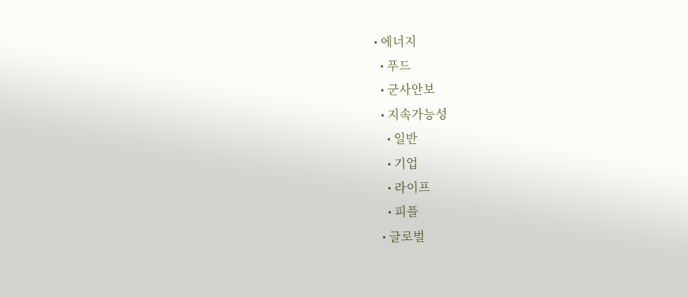• 에너지
  • 푸드
  • 군사안보
  • 지속가능성
    • 일반
    • 기업
    • 라이프
    • 피플
  • 글로벌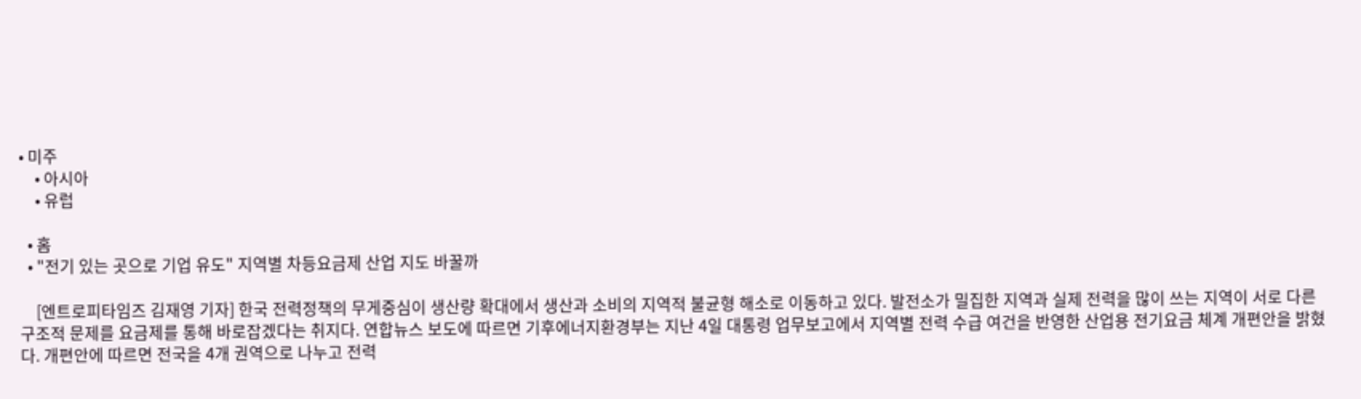• 미주
    • 아시아
    • 유럽

  • 홈
  • "전기 있는 곳으로 기업 유도" 지역별 차등요금제 산업 지도 바꿀까

    [엔트로피타임즈 김재영 기자] 한국 전력정책의 무게중심이 생산량 확대에서 생산과 소비의 지역적 불균형 해소로 이동하고 있다. 발전소가 밀집한 지역과 실제 전력을 많이 쓰는 지역이 서로 다른 구조적 문제를 요금제를 통해 바로잡겠다는 취지다. 연합뉴스 보도에 따르면 기후에너지환경부는 지난 4일 대통령 업무보고에서 지역별 전력 수급 여건을 반영한 산업용 전기요금 체계 개편안을 밝혔다. 개편안에 따르면 전국을 4개 권역으로 나누고 전력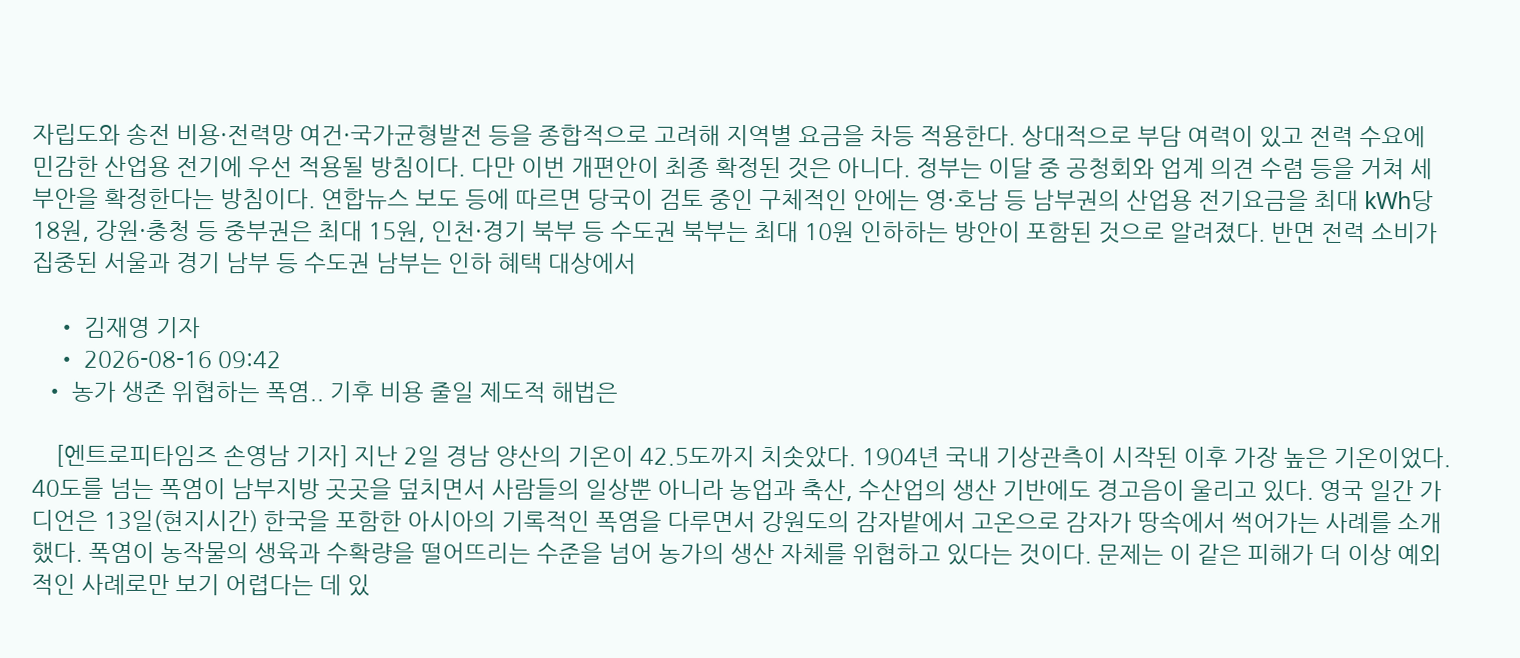자립도와 송전 비용·전력망 여건·국가균형발전 등을 종합적으로 고려해 지역별 요금을 차등 적용한다. 상대적으로 부담 여력이 있고 전력 수요에 민감한 산업용 전기에 우선 적용될 방침이다. 다만 이번 개편안이 최종 확정된 것은 아니다. 정부는 이달 중 공청회와 업계 의견 수렴 등을 거쳐 세부안을 확정한다는 방침이다. 연합뉴스 보도 등에 따르면 당국이 검토 중인 구체적인 안에는 영·호남 등 남부권의 산업용 전기요금을 최대 kWh당 18원, 강원·충청 등 중부권은 최대 15원, 인천·경기 북부 등 수도권 북부는 최대 10원 인하하는 방안이 포함된 것으로 알려졌다. 반면 전력 소비가 집중된 서울과 경기 남부 등 수도권 남부는 인하 혜택 대상에서

    • 김재영 기자
    • 2026-08-16 09:42
  • 농가 생존 위협하는 폭염.. 기후 비용 줄일 제도적 해법은

    [엔트로피타임즈 손영남 기자] 지난 2일 경남 양산의 기온이 42.5도까지 치솟았다. 1904년 국내 기상관측이 시작된 이후 가장 높은 기온이었다. 40도를 넘는 폭염이 남부지방 곳곳을 덮치면서 사람들의 일상뿐 아니라 농업과 축산, 수산업의 생산 기반에도 경고음이 울리고 있다. 영국 일간 가디언은 13일(현지시간) 한국을 포함한 아시아의 기록적인 폭염을 다루면서 강원도의 감자밭에서 고온으로 감자가 땅속에서 썩어가는 사례를 소개했다. 폭염이 농작물의 생육과 수확량을 떨어뜨리는 수준을 넘어 농가의 생산 자체를 위협하고 있다는 것이다. 문제는 이 같은 피해가 더 이상 예외적인 사례로만 보기 어렵다는 데 있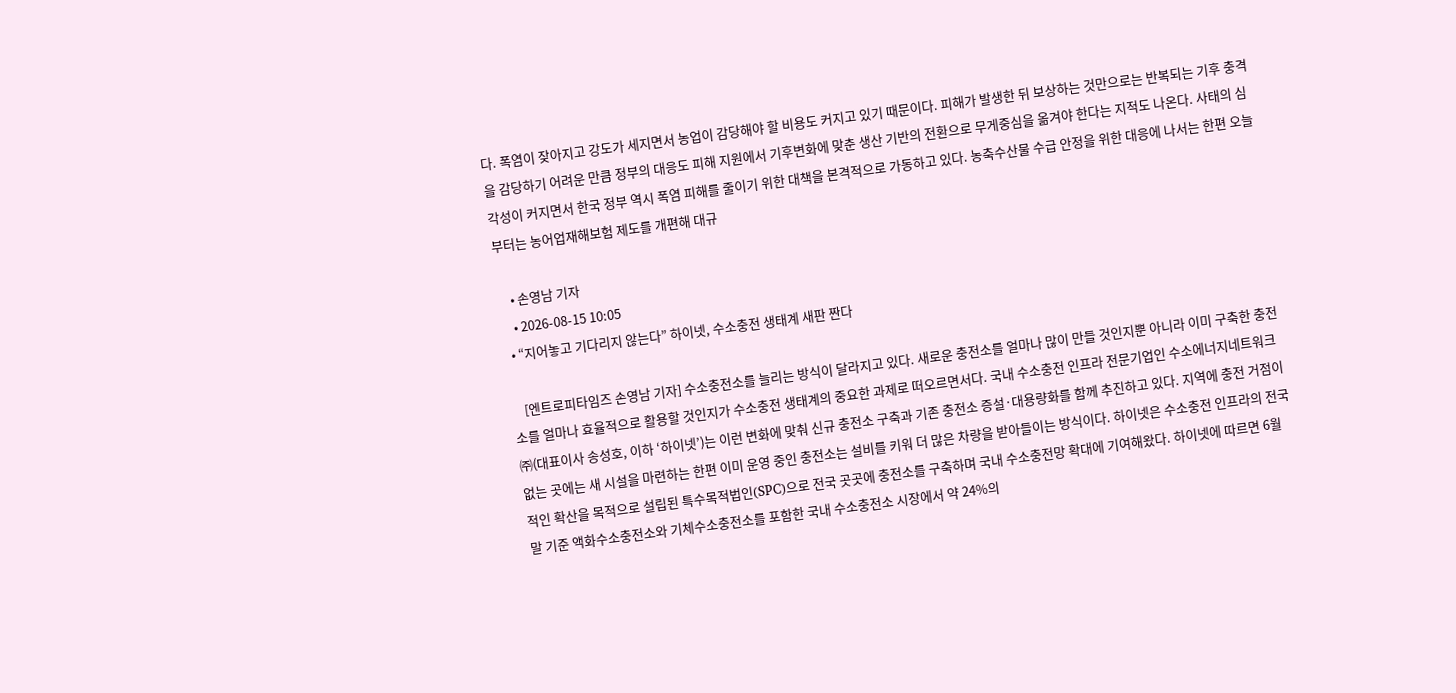다. 폭염이 잦아지고 강도가 세지면서 농업이 감당해야 할 비용도 커지고 있기 때문이다. 피해가 발생한 뒤 보상하는 것만으로는 반복되는 기후 충격을 감당하기 어려운 만큼 정부의 대응도 피해 지원에서 기후변화에 맞춘 생산 기반의 전환으로 무게중심을 옮겨야 한다는 지적도 나온다. 사태의 심각성이 커지면서 한국 정부 역시 폭염 피해를 줄이기 위한 대책을 본격적으로 가동하고 있다. 농축수산물 수급 안정을 위한 대응에 나서는 한편 오늘부터는 농어업재해보험 제도를 개편해 대규

    • 손영남 기자
    • 2026-08-15 10:05
  • “지어놓고 기다리지 않는다” 하이넷, 수소충전 생태계 새판 짠다

    [엔트로피타임즈 손영남 기자] 수소충전소를 늘리는 방식이 달라지고 있다. 새로운 충전소를 얼마나 많이 만들 것인지뿐 아니라 이미 구축한 충전소를 얼마나 효율적으로 활용할 것인지가 수소충전 생태계의 중요한 과제로 떠오르면서다. 국내 수소충전 인프라 전문기업인 수소에너지네트워크㈜(대표이사 송성호, 이하 ‘하이넷’)는 이런 변화에 맞춰 신규 충전소 구축과 기존 충전소 증설·대용량화를 함께 추진하고 있다. 지역에 충전 거점이 없는 곳에는 새 시설을 마련하는 한편 이미 운영 중인 충전소는 설비를 키워 더 많은 차량을 받아들이는 방식이다. 하이넷은 수소충전 인프라의 전국적인 확산을 목적으로 설립된 특수목적법인(SPC)으로 전국 곳곳에 충전소를 구축하며 국내 수소충전망 확대에 기여해왔다. 하이넷에 따르면 6월 말 기준 액화수소충전소와 기체수소충전소를 포함한 국내 수소충전소 시장에서 약 24%의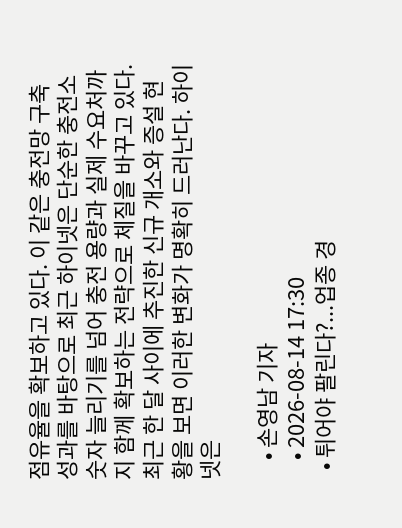점유율을 확보하고 있다. 이 같은 충전망 구축 성과를 바탕으로 최근 하이넷은 단순한 충전소 숫자 늘리기를 넘어 충전 용량과 실제 수요처까지 함께 확보하는 전략으로 체질을 바꾸고 있다. 최근 한 달 사이에 추진한 신규 개소와 증설 현황을 보면 이러한 변화가 명확히 드러난다. 하이넷은

    • 손영남 기자
    • 2026-08-14 17:30
  • 튀어야 팔린다?...업종 경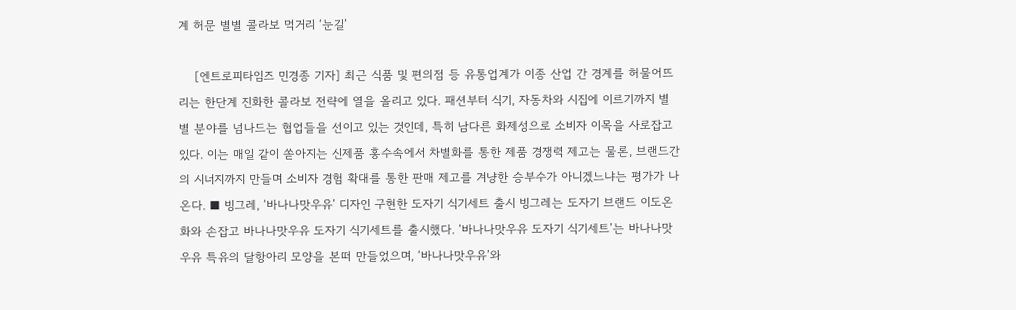계 허문 별별 콜라보 먹거리 ‘눈길’

    [엔트로피타임즈 민경종 기자] 최근 식품 및 편의점 등 유통업계가 이종 산업 간 경계를 허물어뜨리는 한단계 진화한 콜라보 전략에 열을 올리고 있다. 패션부터 식기, 자동차와 시집에 이르기까지 별별 분야를 넘나드는 협업들을 선이고 있는 것인데, 특히 남다른 화제성으로 소비자 이목을 사로잡고 있다. 이는 매일 같이 쏟아지는 신제품 홍수속에서 차별화를 통한 제품 경쟁력 제고는 물론, 브랜드간의 시너지까지 만들며 소비자 경험 확대를 통한 판매 제고를 겨냥한 승부수가 아니겠느냐는 평가가 나온다. ■ 빙그레, ‘바나나맛우유’ 디자인 구현한 도자기 식기세트 출시 빙그레는 도자기 브랜드 이도온화와 손잡고 바나나맛우유 도자기 식기세트를 출시했다. ‘바나나맛우유 도자기 식기세트’는 바나나맛우유 특유의 달항아리 모양을 본떠 만들었으며, ‘바나나맛우유’와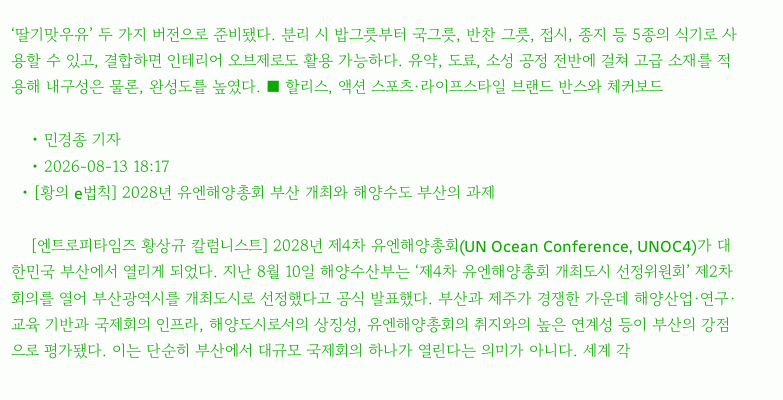‘딸기맛우유’ 두 가지 버전으로 준비됐다. 분리 시 밥그릇부터 국그릇, 반찬 그릇, 접시, 종지 등 5종의 식기로 사용할 수 있고, 결합하면 인테리어 오브제로도 활용 가능하다. 유약, 도료, 소성 공정 전반에 걸쳐 고급 소재를 적용해 내구성은 물론, 완성도를 높였다. ■ 할리스, 액션 스포츠·라이프스타일 브랜드 반스와 체커보드

    • 민경종 기자
    • 2026-08-13 18:17
  • [황의 e법칙] 2028년 유엔해양총회 부산 개최와 해양수도 부산의 과제

    [엔트로피타임즈 황상규 칼럼니스트] 2028년 제4차 유엔해양총회(UN Ocean Conference, UNOC4)가 대한민국 부산에서 열리게 되었다. 지난 8월 10일 해양수산부는 ‘제4차 유엔해양총회 개최도시 선정위원회’ 제2차 회의를 열어 부산광역시를 개최도시로 선정했다고 공식 발표했다. 부산과 제주가 경쟁한 가운데 해양산업·연구·교육 기반과 국제회의 인프라, 해양도시로서의 상징성, 유엔해양총회의 취지와의 높은 연계성 등이 부산의 강점으로 평가됐다. 이는 단순히 부산에서 대규모 국제회의 하나가 열린다는 의미가 아니다. 세계 각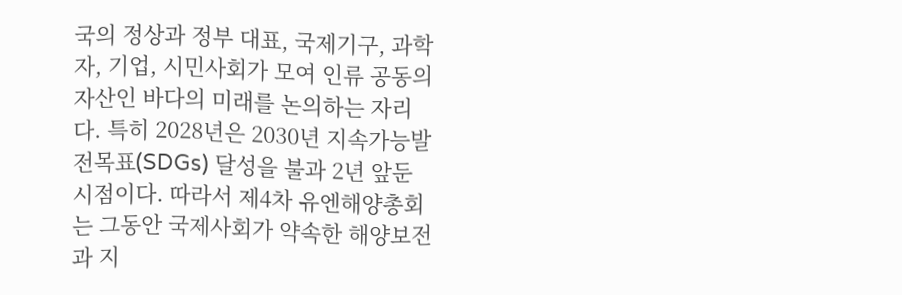국의 정상과 정부 대표, 국제기구, 과학자, 기업, 시민사회가 모여 인류 공동의 자산인 바다의 미래를 논의하는 자리다. 특히 2028년은 2030년 지속가능발전목표(SDGs) 달성을 불과 2년 앞둔 시점이다. 따라서 제4차 유엔해양총회는 그동안 국제사회가 약속한 해양보전과 지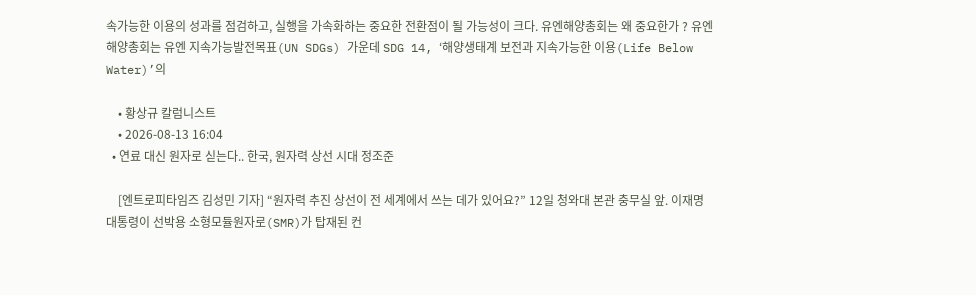속가능한 이용의 성과를 점검하고, 실행을 가속화하는 중요한 전환점이 될 가능성이 크다. 유엔해양총회는 왜 중요한가 ? 유엔해양총회는 유엔 지속가능발전목표(UN SDGs) 가운데 SDG 14, ‘해양생태계 보전과 지속가능한 이용(Life Below Water)’의

    • 황상규 칼럼니스트
    • 2026-08-13 16:04
  • 연료 대신 원자로 싣는다.. 한국, 원자력 상선 시대 정조준

    [엔트로피타임즈 김성민 기자] “원자력 추진 상선이 전 세계에서 쓰는 데가 있어요?” 12일 청와대 본관 충무실 앞. 이재명 대통령이 선박용 소형모듈원자로(SMR)가 탑재된 컨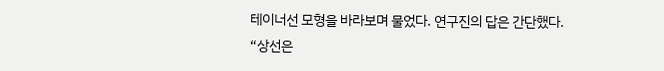테이너선 모형을 바라보며 물었다. 연구진의 답은 간단했다. “상선은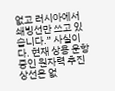없고 러시아에서 쇄빙선만 쓰고 있습니다.” 사실이다. 현재 상용 운항 중인 원자력 추진 상선은 없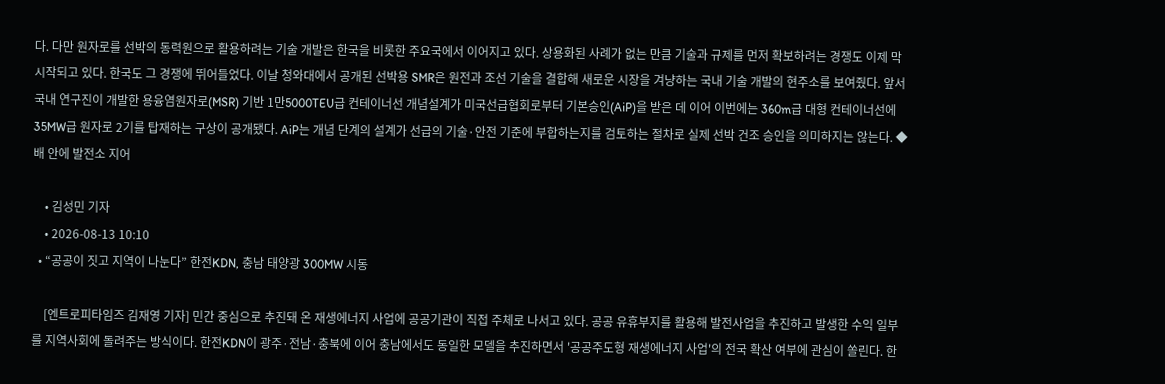다. 다만 원자로를 선박의 동력원으로 활용하려는 기술 개발은 한국을 비롯한 주요국에서 이어지고 있다. 상용화된 사례가 없는 만큼 기술과 규제를 먼저 확보하려는 경쟁도 이제 막 시작되고 있다. 한국도 그 경쟁에 뛰어들었다. 이날 청와대에서 공개된 선박용 SMR은 원전과 조선 기술을 결합해 새로운 시장을 겨냥하는 국내 기술 개발의 현주소를 보여줬다. 앞서 국내 연구진이 개발한 용융염원자로(MSR) 기반 1만5000TEU급 컨테이너선 개념설계가 미국선급협회로부터 기본승인(AiP)을 받은 데 이어 이번에는 360m급 대형 컨테이너선에 35MW급 원자로 2기를 탑재하는 구상이 공개됐다. AiP는 개념 단계의 설계가 선급의 기술·안전 기준에 부합하는지를 검토하는 절차로 실제 선박 건조 승인을 의미하지는 않는다. ◆ 배 안에 발전소 지어

    • 김성민 기자
    • 2026-08-13 10:10
  • “공공이 짓고 지역이 나눈다” 한전KDN, 충남 태양광 300MW 시동

    [엔트로피타임즈 김재영 기자] 민간 중심으로 추진돼 온 재생에너지 사업에 공공기관이 직접 주체로 나서고 있다. 공공 유휴부지를 활용해 발전사업을 추진하고 발생한 수익 일부를 지역사회에 돌려주는 방식이다. 한전KDN이 광주·전남·충북에 이어 충남에서도 동일한 모델을 추진하면서 '공공주도형 재생에너지 사업'의 전국 확산 여부에 관심이 쏠린다. 한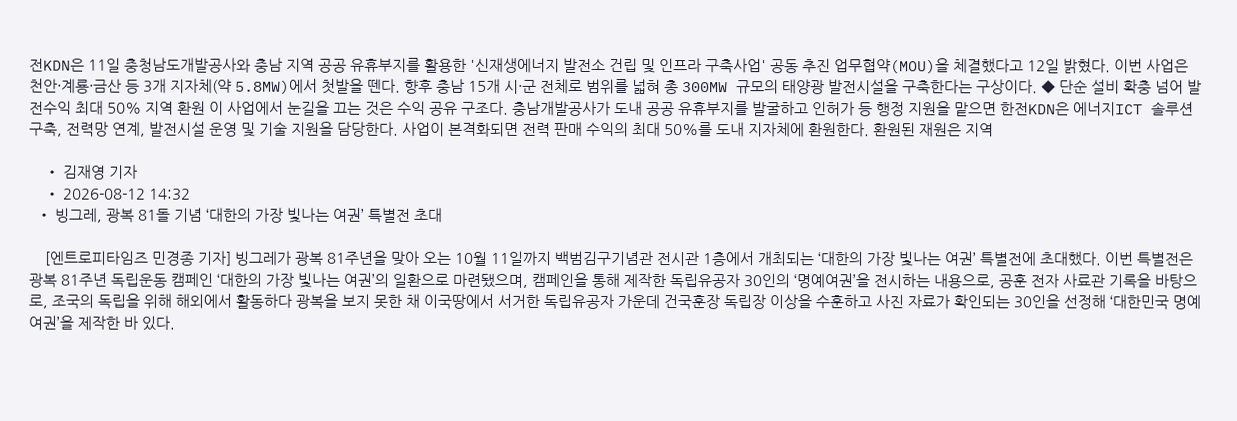전KDN은 11일 충청남도개발공사와 충남 지역 공공 유휴부지를 활용한 '신재생에너지 발전소 건립 및 인프라 구축사업' 공동 추진 업무협약(MOU)을 체결했다고 12일 밝혔다. 이번 사업은 천안·계룡·금산 등 3개 지자체(약 5.8MW)에서 첫발을 뗀다. 향후 충남 15개 시·군 전체로 범위를 넓혀 총 300MW 규모의 태양광 발전시설을 구축한다는 구상이다. ◆ 단순 설비 확충 넘어 발전수익 최대 50% 지역 환원 이 사업에서 눈길을 끄는 것은 수익 공유 구조다. 충남개발공사가 도내 공공 유휴부지를 발굴하고 인허가 등 행정 지원을 맡으면 한전KDN은 에너지ICT 솔루션 구축, 전력망 연계, 발전시설 운영 및 기술 지원을 담당한다. 사업이 본격화되면 전력 판매 수익의 최대 50%를 도내 지자체에 환원한다. 환원된 재원은 지역

    • 김재영 기자
    • 2026-08-12 14:32
  • 빙그레, 광복 81돌 기념 ‘대한의 가장 빛나는 여권’ 특별전 초대

    [엔트로피타임즈 민경종 기자] 빙그레가 광복 81주년을 맞아 오는 10월 11일까지 백범김구기념관 전시관 1층에서 개최되는 ‘대한의 가장 빛나는 여권’ 특별전에 초대했다. 이번 특별전은 광복 81주년 독립운동 캠페인 ‘대한의 가장 빛나는 여권’의 일환으로 마련됐으며, 캠페인을 통해 제작한 독립유공자 30인의 ‘명예여권’을 전시하는 내용으로, 공훈 전자 사료관 기록을 바탕으로, 조국의 독립을 위해 해외에서 활동하다 광복을 보지 못한 채 이국땅에서 서거한 독립유공자 가운데 건국훈장 독립장 이상을 수훈하고 사진 자료가 확인되는 30인을 선정해 ‘대한민국 명예여권’을 제작한 바 있다.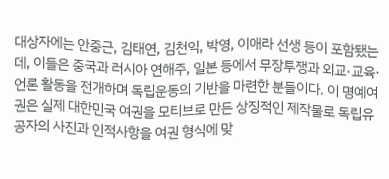대상자에는 안중근, 김태연, 김천익, 박영, 이애라 선생 등이 포함됐는데, 이들은 중국과 러시아 연해주, 일본 등에서 무장투쟁과 외교·교육·언론 활동을 전개하며 독립운동의 기반을 마련한 분들이다. 이 명예여권은 실제 대한민국 여권을 모티브로 만든 상징적인 제작물로 독립유공자의 사진과 인적사항을 여권 형식에 맞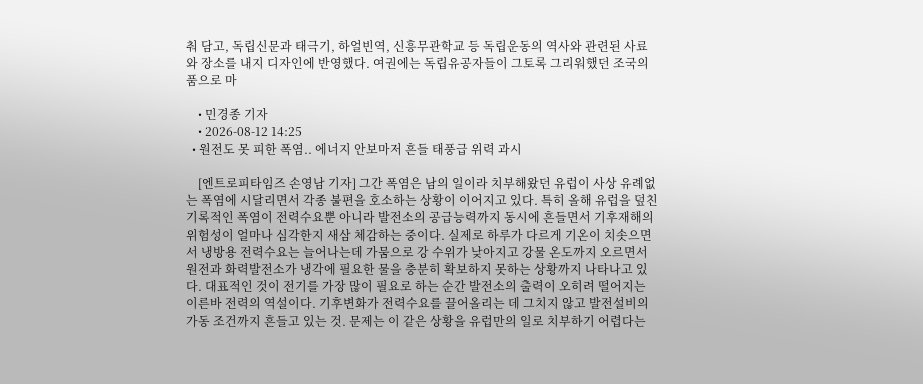춰 담고, 독립신문과 태극기, 하얼빈역, 신흥무관학교 등 독립운동의 역사와 관련된 사료와 장소를 내지 디자인에 반영했다. 여권에는 독립유공자들이 그토록 그리워했던 조국의 품으로 마

    • 민경종 기자
    • 2026-08-12 14:25
  • 원전도 못 피한 폭염.. 에너지 안보마저 흔들 태풍급 위력 과시

    [엔트로피타임즈 손영남 기자] 그간 폭염은 남의 일이라 치부해왔던 유럽이 사상 유례없는 폭염에 시달리면서 각종 불편을 호소하는 상황이 이어지고 있다. 특히 올해 유럽을 덮친 기록적인 폭염이 전력수요뿐 아니라 발전소의 공급능력까지 동시에 흔들면서 기후재해의 위험성이 얼마나 심각한지 새삼 체감하는 중이다. 실제로 하루가 다르게 기온이 치솟으면서 냉방용 전력수요는 늘어나는데 가뭄으로 강 수위가 낮아지고 강물 온도까지 오르면서 원전과 화력발전소가 냉각에 필요한 물을 충분히 확보하지 못하는 상황까지 나타나고 있다. 대표적인 것이 전기를 가장 많이 필요로 하는 순간 발전소의 출력이 오히려 떨어지는 이른바 전력의 역설이다. 기후변화가 전력수요를 끌어올리는 데 그치지 않고 발전설비의 가동 조건까지 흔들고 있는 것. 문제는 이 같은 상황을 유럽만의 일로 치부하기 어렵다는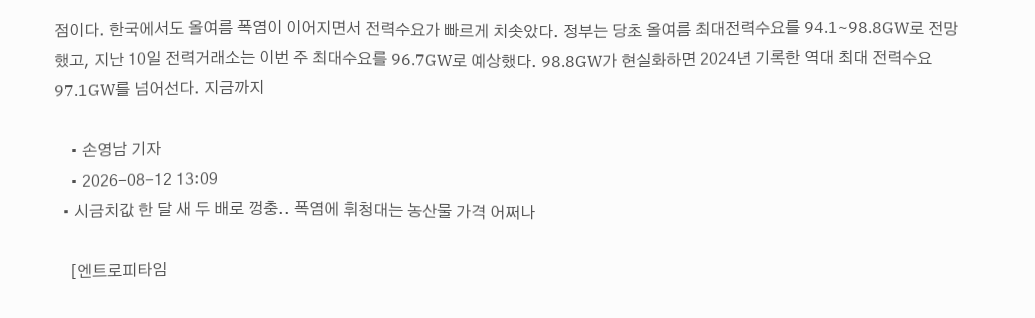점이다. 한국에서도 올여름 폭염이 이어지면서 전력수요가 빠르게 치솟았다. 정부는 당초 올여름 최대전력수요를 94.1~98.8GW로 전망했고, 지난 10일 전력거래소는 이번 주 최대수요를 96.7GW로 예상했다. 98.8GW가 현실화하면 2024년 기록한 역대 최대 전력수요 97.1GW를 넘어선다. 지금까지

    • 손영남 기자
    • 2026-08-12 13:09
  • 시금치값 한 달 새 두 배로 껑충.. 폭염에 휘청대는 농산물 가격 어쩌나

    [엔트로피타임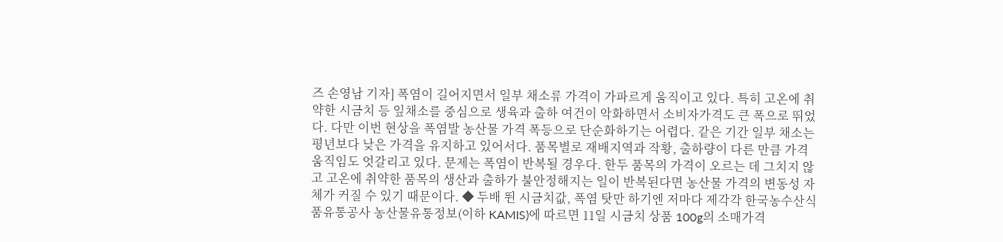즈 손영남 기자] 폭염이 길어지면서 일부 채소류 가격이 가파르게 움직이고 있다. 특히 고온에 취약한 시금치 등 잎채소를 중심으로 생육과 출하 여건이 악화하면서 소비자가격도 큰 폭으로 뛰었다. 다만 이번 현상을 폭염발 농산물 가격 폭등으로 단순화하기는 어렵다. 같은 기간 일부 채소는 평년보다 낮은 가격을 유지하고 있어서다. 품목별로 재배지역과 작황, 출하량이 다른 만큼 가격 움직임도 엇갈리고 있다. 문제는 폭염이 반복될 경우다. 한두 품목의 가격이 오르는 데 그치지 않고 고온에 취약한 품목의 생산과 출하가 불안정해지는 일이 반복된다면 농산물 가격의 변동성 자체가 커질 수 있기 때문이다. ◆ 두배 뛴 시금치값, 폭염 탓만 하기엔 저마다 제각각 한국농수산식품유통공사 농산물유통정보(이하 KAMIS)에 따르면 11일 시금치 상품 100g의 소매가격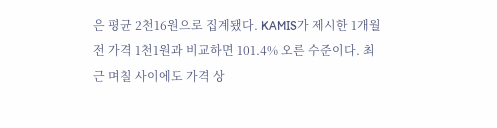은 평균 2천16원으로 집계됐다. KAMIS가 제시한 1개월 전 가격 1천1원과 비교하면 101.4% 오른 수준이다. 최근 며칠 사이에도 가격 상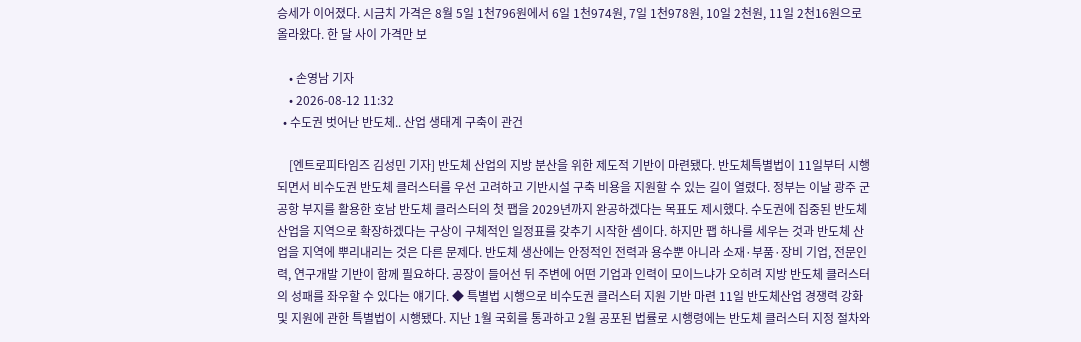승세가 이어졌다. 시금치 가격은 8월 5일 1천796원에서 6일 1천974원, 7일 1천978원, 10일 2천원, 11일 2천16원으로 올라왔다. 한 달 사이 가격만 보

    • 손영남 기자
    • 2026-08-12 11:32
  • 수도권 벗어난 반도체.. 산업 생태계 구축이 관건

    [엔트로피타임즈 김성민 기자] 반도체 산업의 지방 분산을 위한 제도적 기반이 마련됐다. 반도체특별법이 11일부터 시행되면서 비수도권 반도체 클러스터를 우선 고려하고 기반시설 구축 비용을 지원할 수 있는 길이 열렸다. 정부는 이날 광주 군공항 부지를 활용한 호남 반도체 클러스터의 첫 팹을 2029년까지 완공하겠다는 목표도 제시했다. 수도권에 집중된 반도체 산업을 지역으로 확장하겠다는 구상이 구체적인 일정표를 갖추기 시작한 셈이다. 하지만 팹 하나를 세우는 것과 반도체 산업을 지역에 뿌리내리는 것은 다른 문제다. 반도체 생산에는 안정적인 전력과 용수뿐 아니라 소재·부품·장비 기업, 전문인력, 연구개발 기반이 함께 필요하다. 공장이 들어선 뒤 주변에 어떤 기업과 인력이 모이느냐가 오히려 지방 반도체 클러스터의 성패를 좌우할 수 있다는 얘기다. ◆ 특별법 시행으로 비수도권 클러스터 지원 기반 마련 11일 반도체산업 경쟁력 강화 및 지원에 관한 특별법이 시행됐다. 지난 1월 국회를 통과하고 2월 공포된 법률로 시행령에는 반도체 클러스터 지정 절차와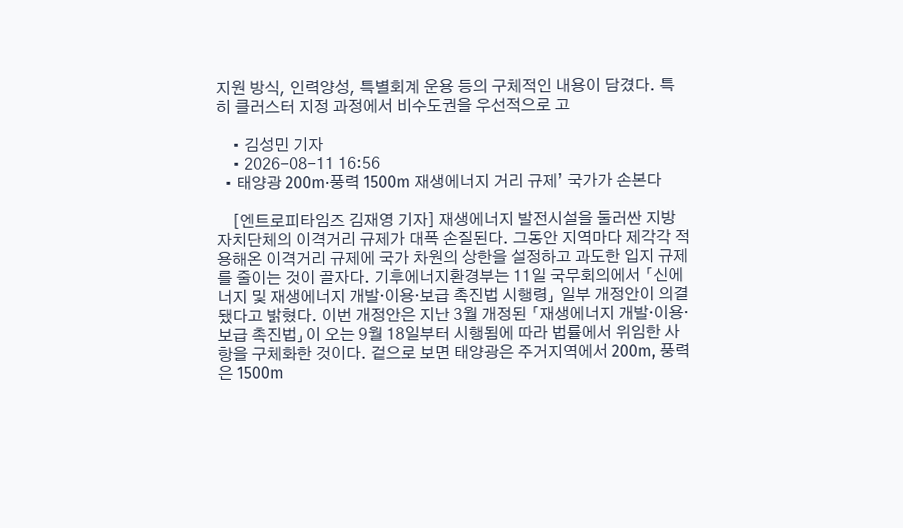지원 방식, 인력양성, 특별회계 운용 등의 구체적인 내용이 담겼다. 특히 클러스터 지정 과정에서 비수도권을 우선적으로 고

    • 김성민 기자
    • 2026-08-11 16:56
  • 태양광 200m·풍력 1500m 재생에너지 거리 규제’ 국가가 손본다

    [엔트로피타임즈 김재영 기자] 재생에너지 발전시설을 둘러싼 지방자치단체의 이격거리 규제가 대폭 손질된다. 그동안 지역마다 제각각 적용해온 이격거리 규제에 국가 차원의 상한을 설정하고 과도한 입지 규제를 줄이는 것이 골자다. 기후에너지환경부는 11일 국무회의에서 「신에너지 및 재생에너지 개발·이용·보급 촉진법 시행령」 일부 개정안이 의결됐다고 밝혔다. 이번 개정안은 지난 3월 개정된 「재생에너지 개발·이용·보급 촉진법」이 오는 9월 18일부터 시행됨에 따라 법률에서 위임한 사항을 구체화한 것이다. 겉으로 보면 태양광은 주거지역에서 200m, 풍력은 1500m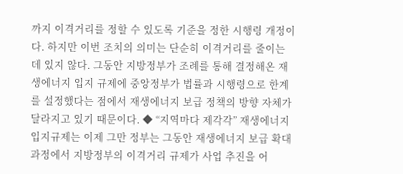까지 이격거리를 정할 수 있도록 기준을 정한 시행령 개정이다. 하지만 이번 조치의 의미는 단순히 이격거리를 줄이는 데 있지 않다. 그동안 지방정부가 조례를 통해 결정해온 재생에너지 입지 규제에 중앙정부가 법률과 시행령으로 한계를 설정했다는 점에서 재생에너지 보급 정책의 방향 자체가 달라지고 있기 때문이다. ◆ “지역마다 제각각” 재생에너지 입지규제는 이제 그만 정부는 그동안 재생에너지 보급 확대 과정에서 지방정부의 이격거리 규제가 사업 추진을 어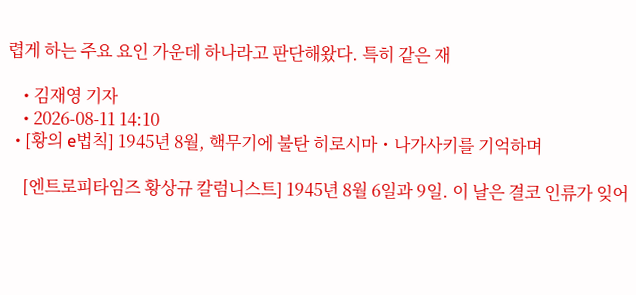렵게 하는 주요 요인 가운데 하나라고 판단해왔다. 특히 같은 재

    • 김재영 기자
    • 2026-08-11 14:10
  • [황의 e법칙] 1945년 8월, 핵무기에 불탄 히로시마・나가사키를 기억하며

    [엔트로피타임즈 황상규 칼럼니스트] 1945년 8월 6일과 9일. 이 날은 결코 인류가 잊어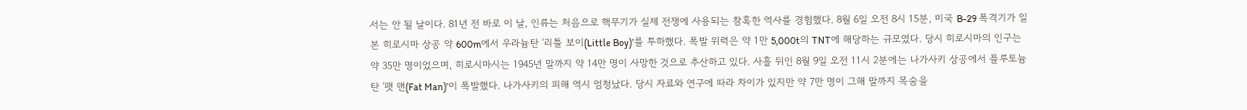서는 안 될 날이다. 81년 전 바로 이 날, 인류는 처음으로 핵무기가 실제 전쟁에 사용되는 참혹한 역사를 경험했다. 8월 6일 오전 8시 15분, 미국 B-29 폭격기가 일본 히로시마 상공 약 600m에서 우라늄탄 ‘리틀 보이(Little Boy)’를 투하했다. 폭발 위력은 약 1만 5,000t의 TNT에 해당하는 규모였다. 당시 히로시마의 인구는 약 35만 명이었으며, 히로시마시는 1945년 말까지 약 14만 명이 사망한 것으로 추산하고 있다. 사흘 뒤인 8월 9일 오전 11시 2분에는 나가사키 상공에서 플루토늄탄 ‘팻 맨(Fat Man)’이 폭발했다. 나가사키의 피해 역시 엄청났다. 당시 자료와 연구에 따라 차이가 있지만 약 7만 명이 그해 말까지 목숨을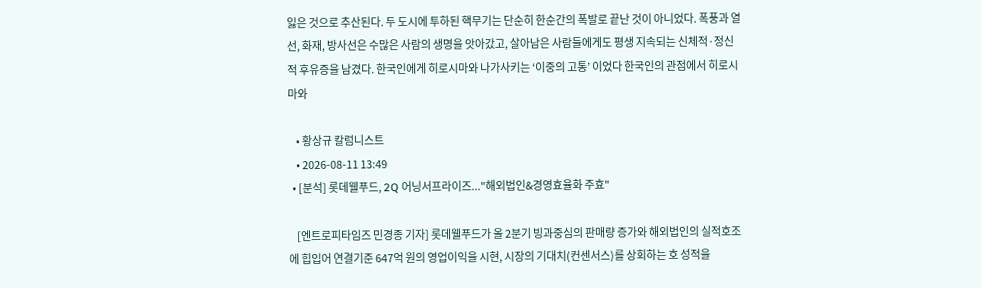잃은 것으로 추산된다. 두 도시에 투하된 핵무기는 단순히 한순간의 폭발로 끝난 것이 아니었다. 폭풍과 열선, 화재, 방사선은 수많은 사람의 생명을 앗아갔고, 살아남은 사람들에게도 평생 지속되는 신체적·정신적 후유증을 남겼다. 한국인에게 히로시마와 나가사키는 ‘이중의 고통’ 이었다 한국인의 관점에서 히로시마와

    • 황상규 칼럼니스트
    • 2026-08-11 13:49
  • [분석] 롯데웰푸드, 2Q 어닝서프라이즈..."해외법인&경영효율화 주효"

    [엔트로피타임즈 민경종 기자] 롯데웰푸드가 올 2분기 빙과중심의 판매량 증가와 해외법인의 실적호조에 힙입어 연결기준 647억 원의 영업이익을 시현, 시장의 기대치(컨센서스)를 상회하는 호 성적을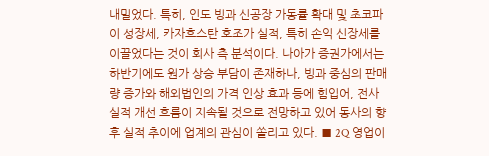내밀었다. 특히, 인도 빙과 신공장 가동률 확대 및 초코파이 성장세, 카자흐스탄 호조가 실적, 특히 손익 신장세를 이끌었다는 것이 회사 측 분석이다. 나아가 증권가에서는 하반기에도 원가 상승 부담이 존재하나, 빙과 중심의 판매량 증가와 해외법인의 가격 인상 효과 등에 힘입어, 전사 실적 개선 흐름이 지속될 것으로 전망하고 있어 동사의 향후 실적 추이에 업계의 관심이 쏠리고 있다. ■ 2Q 영업이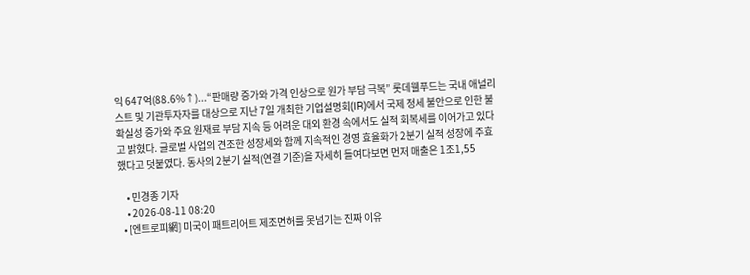익 647억(88.6%↑)...“판매량 증가와 가격 인상으로 원가 부담 극복” 롯데웰푸드는 국내 애널리스트 및 기관투자자를 대상으로 지난 7일 개최한 기업설명회(IR)에서 국제 정세 불안으로 인한 불확실성 증가와 주요 원재료 부담 지속 등 어려운 대외 환경 속에서도 실적 회복세를 이어가고 있다고 밝혔다. 글로벌 사업의 견조한 성장세와 함께 지속적인 경영 효율화가 2분기 실적 성장에 주효했다고 덧붙였다. 동사의 2분기 실적(연결 기준)을 자세히 들여다보면 먼저 매출은 1조1,55

    • 민경종 기자
    • 2026-08-11 08:20
  • [엔트로피網] 미국이 패트리어트 제조면허를 못넘기는 진짜 이유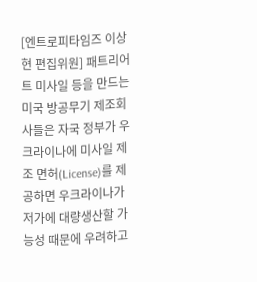[엔트로피타임즈 이상현 편집위원] 패트리어트 미사일 등을 만드는 미국 방공무기 제조회사들은 자국 정부가 우크라이나에 미사일 제조 면허(License)를 제공하면 우크라이나가 저가에 대량생산할 가능성 때문에 우려하고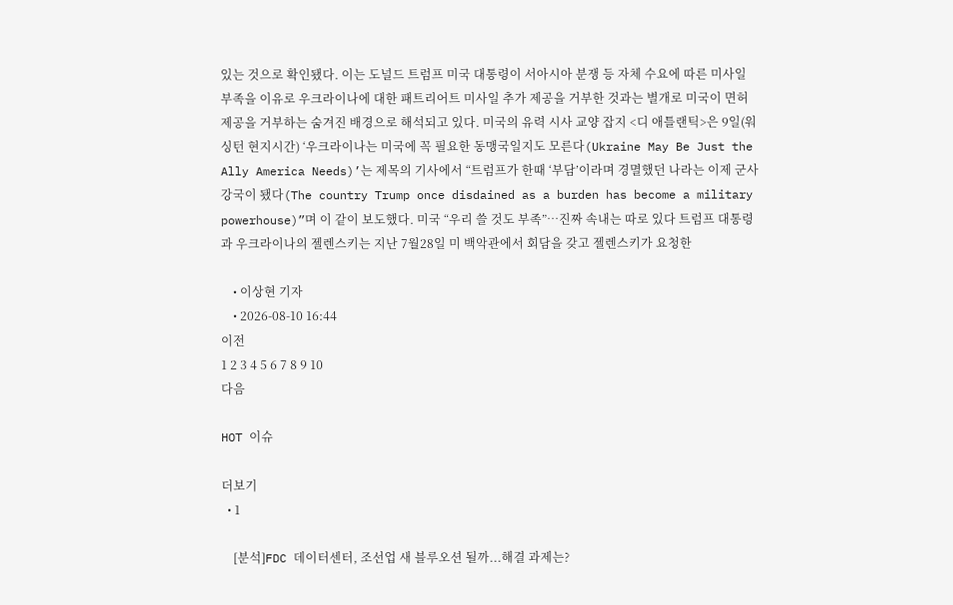있는 것으로 확인됐다. 이는 도널드 트럼프 미국 대통령이 서아시아 분쟁 등 자체 수요에 따른 미사일 부족을 이유로 우크라이나에 대한 패트리어트 미사일 추가 제공을 거부한 것과는 별개로 미국이 면허 제공을 거부하는 숨겨진 배경으로 해석되고 있다. 미국의 유력 시사 교양 잡지 <디 애틀랜틱>은 9일(워싱턴 현지시간) ‘우크라이나는 미국에 꼭 필요한 동맹국일지도 모른다(Ukraine May Be Just the Ally America Needs)’는 제목의 기사에서 “트럼프가 한때 ‘부담’이라며 경멸했던 나라는 이제 군사강국이 됐다(The country Trump once disdained as a burden has become a military powerhouse)”며 이 같이 보도했다. 미국 “우리 쓸 것도 부족”…진짜 속내는 따로 있다 트럼프 대통령과 우크라이나의 젤렌스키는 지난 7월28일 미 백악관에서 회담을 갖고 젤렌스키가 요청한

    • 이상현 기자
    • 2026-08-10 16:44
이전
1 2 3 4 5 6 7 8 9 10
다음

HOT 이슈

더보기
  • 1

    [분석]FDC 데이터센터, 조선업 새 블루오션 될까...해결 과제는?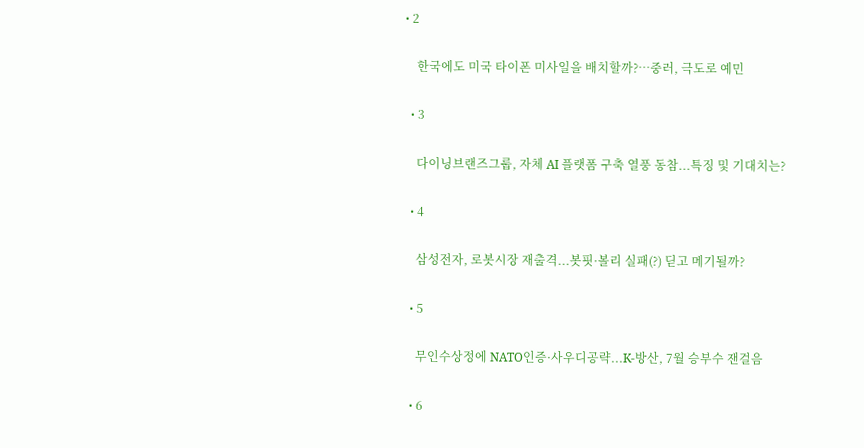• 2

    한국에도 미국 타이폰 미사일을 배치할까?…중러, 극도로 예민

  • 3

    다이닝브랜즈그룹, 자체 AI 플랫폼 구축 열풍 동참...특징 및 기대치는?

  • 4

    삼성전자, 로봇시장 재출격...봇핏·볼리 실패(?) 딛고 메기될까?

  • 5

    무인수상정에 NATO인증·사우디공략...K-방산, 7월 승부수 잰걸음

  • 6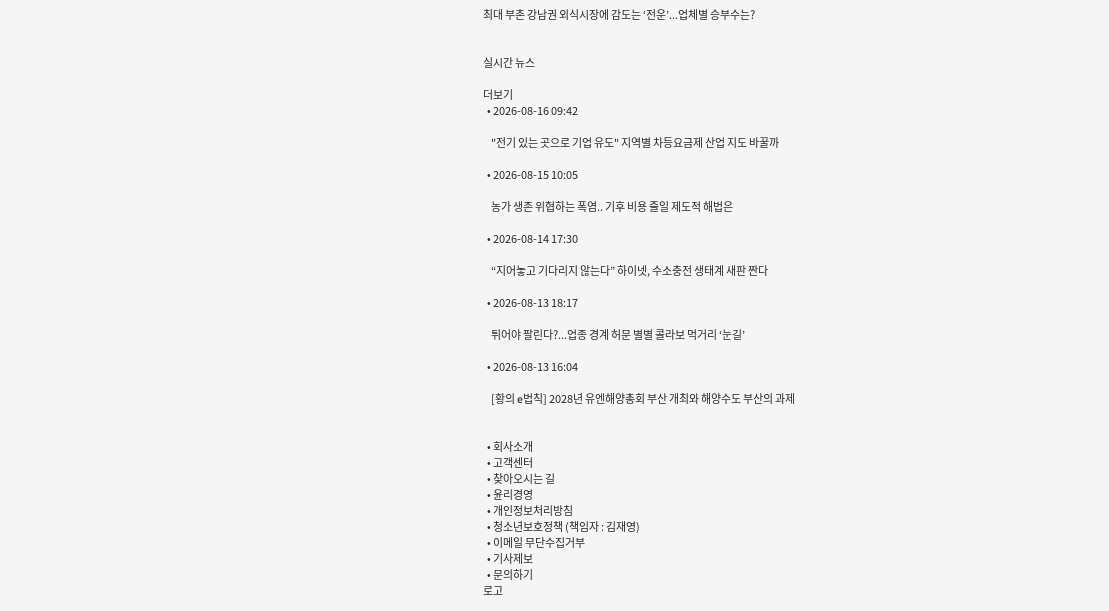최대 부촌 강남권 외식시장에 감도는 ‘전운’...업체별 승부수는?


실시간 뉴스

더보기
  • 2026-08-16 09:42

    "전기 있는 곳으로 기업 유도" 지역별 차등요금제 산업 지도 바꿀까

  • 2026-08-15 10:05

    농가 생존 위협하는 폭염.. 기후 비용 줄일 제도적 해법은

  • 2026-08-14 17:30

    “지어놓고 기다리지 않는다” 하이넷, 수소충전 생태계 새판 짠다

  • 2026-08-13 18:17

    튀어야 팔린다?...업종 경계 허문 별별 콜라보 먹거리 ‘눈길’

  • 2026-08-13 16:04

    [황의 e법칙] 2028년 유엔해양총회 부산 개최와 해양수도 부산의 과제


  • 회사소개
  • 고객센터
  • 찾아오시는 길
  • 윤리경영
  • 개인정보처리방침
  • 청소년보호정책 (책임자 : 김재영)
  • 이메일 무단수집거부
  • 기사제보
  • 문의하기
로고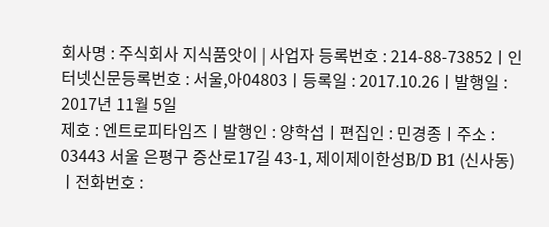회사명 : 주식회사 지식품앗이 | 사업자 등록번호 : 214-88-73852ㅣ인터넷신문등록번호 : 서울,아04803ㅣ등록일 : 2017.10.26ㅣ발행일 : 2017년 11월 5일
제호 : 엔트로피타임즈ㅣ발행인 : 양학섭ㅣ편집인 : 민경종ㅣ주소 : 03443 서울 은평구 증산로17길 43-1, 제이제이한성B/D B1 (신사동)ㅣ전화번호 :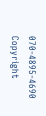070-4895-4690
Copyright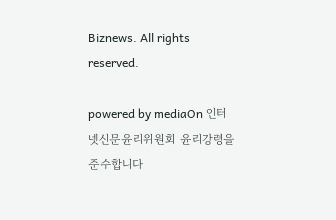Biznews. All rights reserved.

powered by mediaOn 인터넷신문윤리위원회 윤리강령을 준수합니다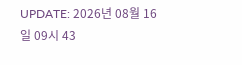UPDATE: 2026년 08월 16일 09시 43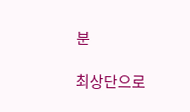분

최상단으로